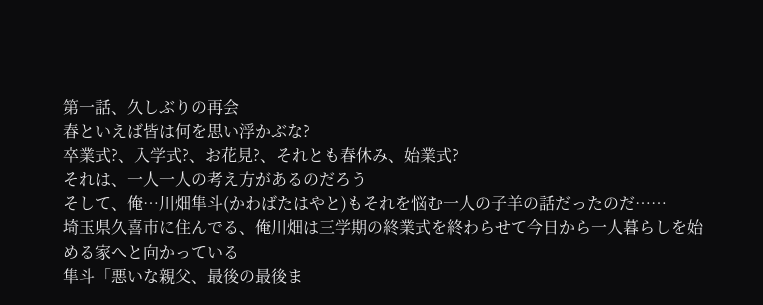第一話、久しぶりの再会
春といえば皆は何を思い浮かぶな?
卒業式?、入学式?、お花見?、それとも春休み、始業式?
それは、一人一人の考え方があるのだろう
そして、俺…川畑隼斗(かわばたはやと)もそれを悩む一人の子羊の話だったのだ……
埼玉県久喜市に住んでる、俺川畑は三学期の終業式を終わらせて今日から一人暮らしを始める家へと向かっている
隼斗「悪いな親父、最後の最後ま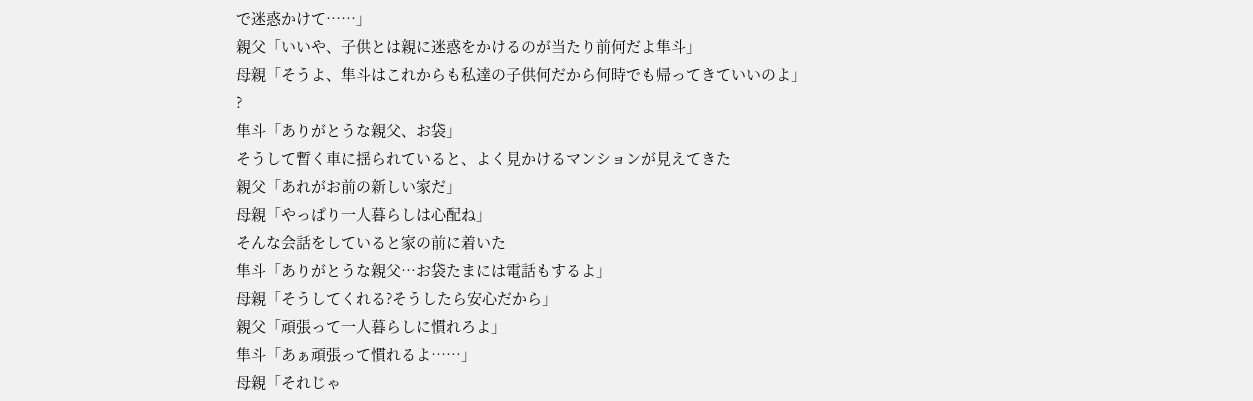で迷惑かけて……」
親父「いいや、子供とは親に迷惑をかけるのが当たり前何だよ隼斗」
母親「そうよ、隼斗はこれからも私達の子供何だから何時でも帰ってきていいのよ」
?
隼斗「ありがとうな親父、お袋」
そうして暫く車に揺られていると、よく見かけるマンションが見えてきた
親父「あれがお前の新しい家だ」
母親「やっぱり一人暮らしは心配ね」
そんな会話をしていると家の前に着いた
隼斗「ありがとうな親父…お袋たまには電話もするよ」
母親「そうしてくれる?そうしたら安心だから」
親父「頑張って一人暮らしに慣れろよ」
隼斗「あぁ頑張って慣れるよ……」
母親「それじゃ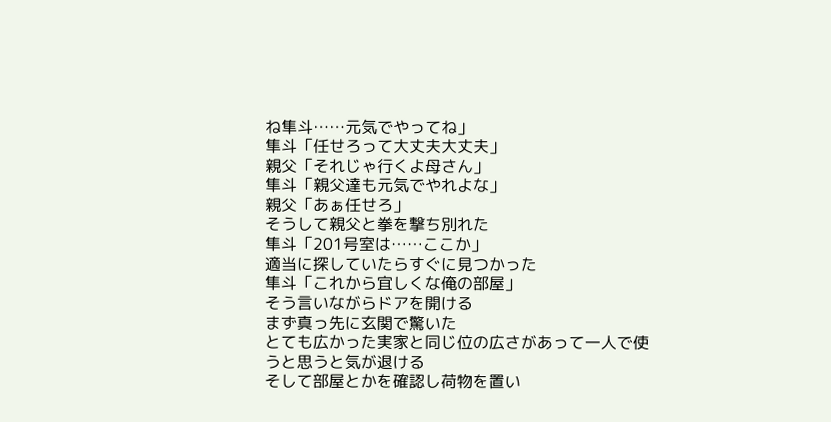ね隼斗……元気でやってね」
隼斗「任せろって大丈夫大丈夫」
親父「それじゃ行くよ母さん」
隼斗「親父達も元気でやれよな」
親父「あぁ任せろ」
そうして親父と拳を撃ち別れた
隼斗「201号室は……ここか」
適当に探していたらすぐに見つかった
隼斗「これから宜しくな俺の部屋」
そう言いながらドアを開ける
まず真っ先に玄関で驚いた
とても広かった実家と同じ位の広さがあって一人で使うと思うと気が退ける
そして部屋とかを確認し荷物を置い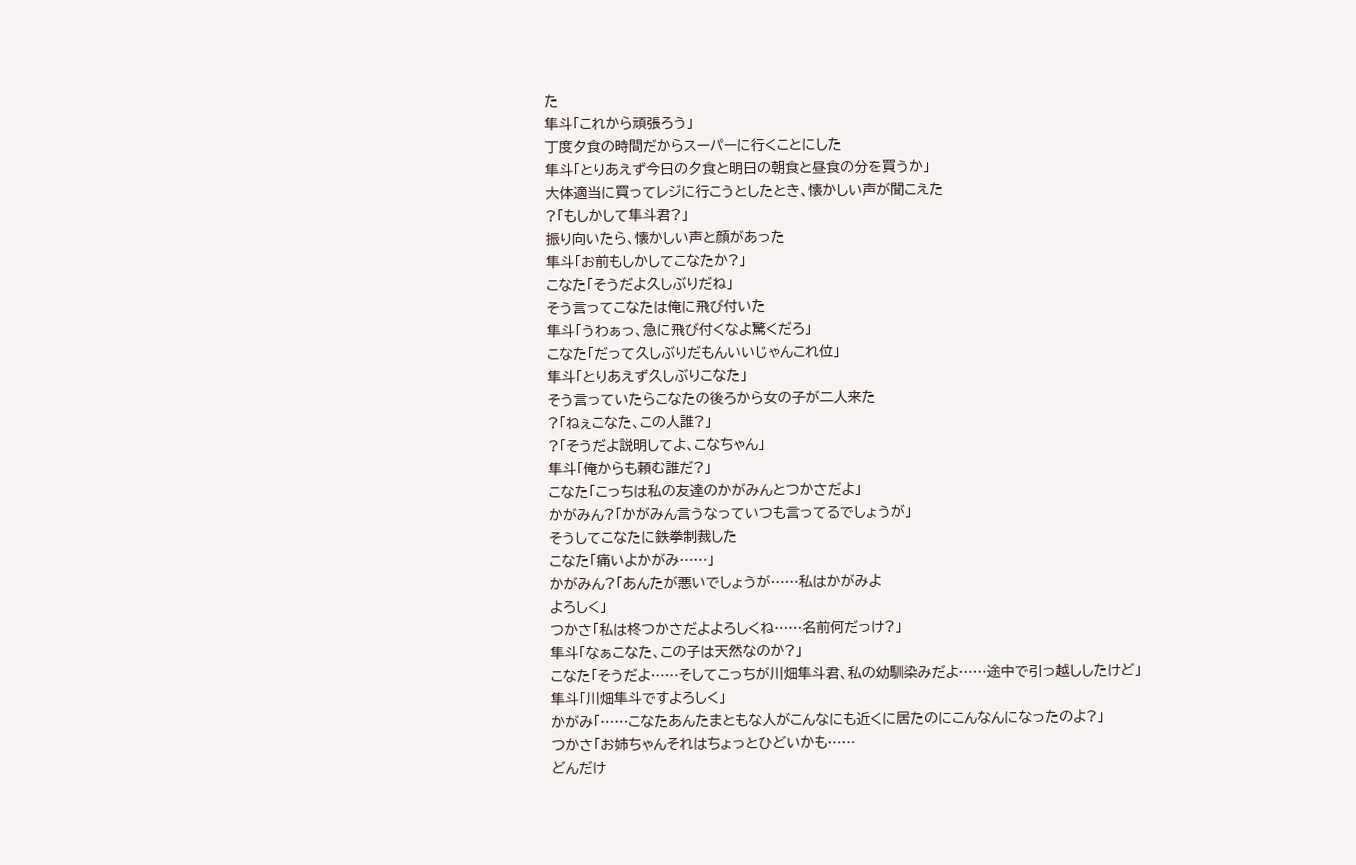た
隼斗「これから頑張ろう」
丁度夕食の時間だからスーパーに行くことにした
隼斗「とりあえず今日の夕食と明日の朝食と昼食の分を買うか」
大体適当に買ってレジに行こうとしたとき、懐かしい声が聞こえた
?「もしかして隼斗君?」
振り向いたら、懐かしい声と顔があった
隼斗「お前もしかしてこなたか?」
こなた「そうだよ久しぶりだね」
そう言ってこなたは俺に飛び付いた
隼斗「うわぁっ、急に飛び付くなよ驚くだろ」
こなた「だって久しぶりだもんいいじゃんこれ位」
隼斗「とりあえず久しぶりこなた」
そう言っていたらこなたの後ろから女の子が二人来た
?「ねぇこなた、この人誰?」
?「そうだよ説明してよ、こなちゃん」
隼斗「俺からも頼む誰だ?」
こなた「こっちは私の友達のかがみんとつかさだよ」
かがみん?「かがみん言うなっていつも言ってるでしょうが」
そうしてこなたに鉄拳制裁した
こなた「痛いよかがみ……」
かがみん?「あんたが悪いでしょうが……私はかがみよ
よろしく」
つかさ「私は柊つかさだよよろしくね……名前何だっけ?」
隼斗「なぁこなた、この子は天然なのか?」
こなた「そうだよ……そしてこっちが川畑隼斗君、私の幼馴染みだよ……途中で引っ越ししたけど」
隼斗「川畑隼斗ですよろしく」
かがみ「……こなたあんたまともな人がこんなにも近くに居たのにこんなんになったのよ?」
つかさ「お姉ちゃんそれはちょっとひどいかも……
どんだけ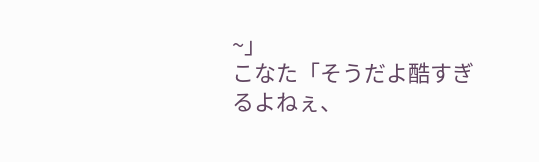~」
こなた「そうだよ酷すぎるよねぇ、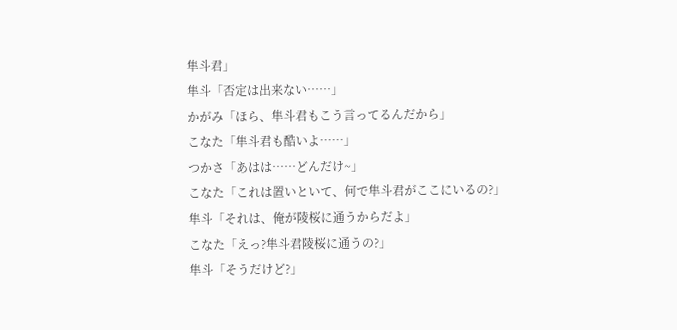隼斗君」
隼斗「否定は出来ない……」
かがみ「ほら、隼斗君もこう言ってるんだから」
こなた「隼斗君も酷いよ……」
つかさ「あはは……どんだけ~」
こなた「これは置いといて、何で隼斗君がここにいるの?」
隼斗「それは、俺が陵桜に通うからだよ」
こなた「えっ?隼斗君陵桜に通うの?」
隼斗「そうだけど?」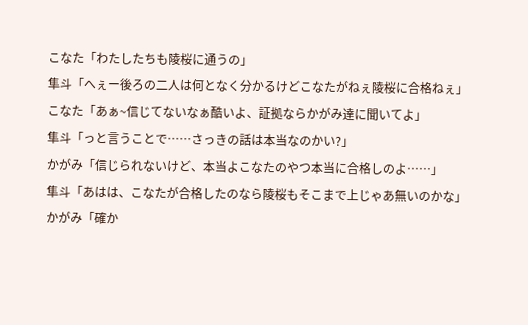こなた「わたしたちも陵桜に通うの」
隼斗「へぇー後ろの二人は何となく分かるけどこなたがねぇ陵桜に合格ねぇ」
こなた「あぁ~信じてないなぁ酷いよ、証拠ならかがみ達に聞いてよ」
隼斗「っと言うことで……さっきの話は本当なのかい?」
かがみ「信じられないけど、本当よこなたのやつ本当に合格しのよ……」
隼斗「あはは、こなたが合格したのなら陵桜もそこまで上じゃあ無いのかな」
かがみ「確か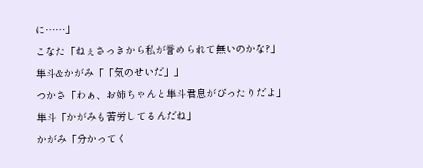に……」
こなた「ねぇさっきから私が誉められて無いのかな?」
隼斗&かがみ「「気のせいだ」」
つかさ「わぁ、お姉ちゃんと隼斗君息がぴったりだよ」
隼斗「かがみも苦労してるんだね」
かがみ「分かってく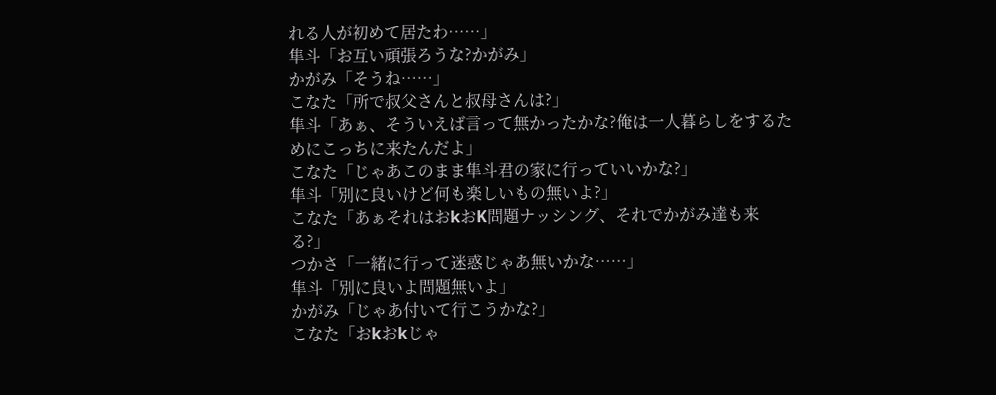れる人が初めて居たわ……」
隼斗「お互い頑張ろうな?かがみ」
かがみ「そうね……」
こなた「所で叔父さんと叔母さんは?」
隼斗「あぁ、そういえば言って無かったかな?俺は一人暮らしをするためにこっちに来たんだよ」
こなた「じゃあこのまま隼斗君の家に行っていいかな?」
隼斗「別に良いけど何も楽しいもの無いよ?」
こなた「あぁそれはおkおK問題ナッシング、それでかがみ達も来る?」
つかさ「一緒に行って迷惑じゃあ無いかな……」
隼斗「別に良いよ問題無いよ」
かがみ「じゃあ付いて行こうかな?」
こなた「おkおkじゃ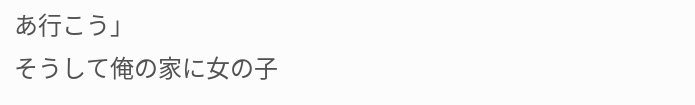あ行こう」
そうして俺の家に女の子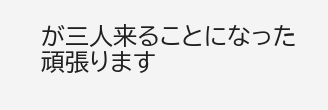が三人来ることになった
頑張ります